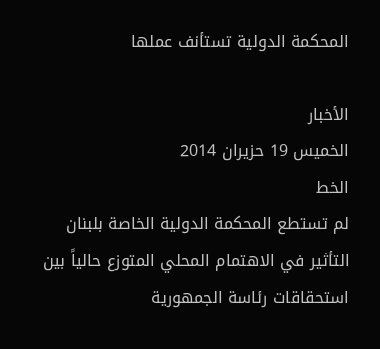المحكمة الدولية تستأنف عملها

الأخبار
الخميس 19 حزيران 2014
الخط
لم تستطع المحكمة الدولية الخاصة بلبنان التأثير في الاهتمام المحلي المتوزع حالياً بين استحقاقات رئاسة الجمهورية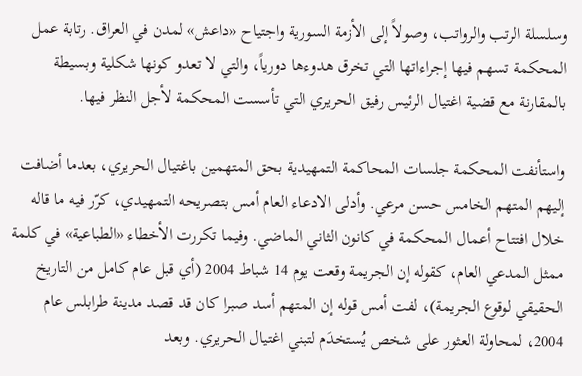وسلسلة الرتب والرواتب، وصولاً إلى الأزمة السورية واجتياح «داعش» لمدن في العراق. رتابة عمل المحكمة تسهم فيها إجراءاتها التي تخرق هدوءها دورياً، والتي لا تعدو كونها شكلية وبسيطة بالمقارنة مع قضية اغتيال الرئيس رفيق الحريري التي تأسست المحكمة لأجل النظر فيها.

واستأنفت المحكمة جلسات المحاكمة التمهيدية بحق المتهمين باغتيال الحريري، بعدما أضافت إليهم المتهم الخامس حسن مرعي. وأدلى الادعاء العام أمس بتصريحه التمهيدي، كرّر فيه ما قاله خلال افتتاح أعمال المحكمة في كانون الثاني الماضي. وفيما تكررت الأخطاء «الطباعية» في كلمة ممثل المدعي العام، كقوله إن الجريمة وقعت يوم 14 شباط 2004 (أي قبل عام كامل من التاريخ الحقيقي لوقوع الجريمة)، لفت أمس قوله إن المتهم أسد صبرا كان قد قصد مدينة طرابلس عام 2004، لمحاولة العثور على شخص يُستخدَم لتبني اغتيال الحريري. وبعد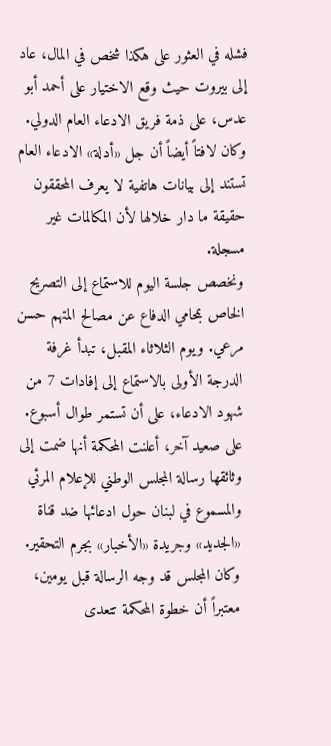فشله في العثور على هكذا شخص في المال، عاد إلى بيروت حيث وقع الاختيار على أحمد أبو عدس، على ذمة فريق الادعاء العام الدولي. وكان لافتاً أيضاً أن جل «أدلة» الادعاء العام تستند إلى بيانات هاتفية لا يعرف المحققون حقيقة ما دار خلالها لأن المكالمات غير مسجلة.
ونخصص جلسة اليوم للاستماع إلى التصريح الخاص بمحامي الدفاع عن مصالح المتهم حسن مرعي. ويوم الثلاثاء المقبل، تبدأ غرفة الدرجة الأولى بالاستماع إلى إفادات 7 من شهود الادعاء، على أن تستمر طوال أسبوع.
على صعيد آخر، أعلنت المحكمة أنها ضمت إلى وثائقها رسالة المجلس الوطني للإعلام المرئي والمسموع في لبنان حول ادعائها ضد قناة «الجديد» وجريدة «الأخبار» بجرم التحقير. وكان المجلس قد وجه الرسالة قبل يومين، معتبراً أن خطوة المحكمة تتعدى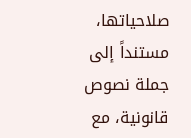صلاحياتها، مستنداً إلى جملة نصوص قانونية، مع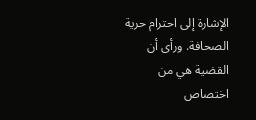الإشارة إلى احترام حرية الصحافة. ورأى أن القضية هي من اختصاص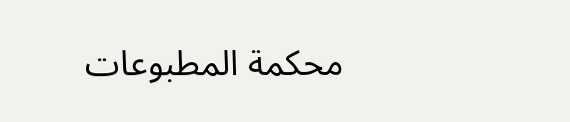محكمة المطبوعات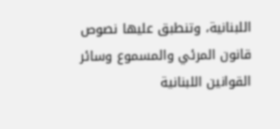اللبنانية، وتنطبق عليها نصوص قانون المرئي والمسموع وسائر القوانين اللبنانية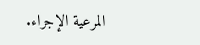المرعية الإجراء.